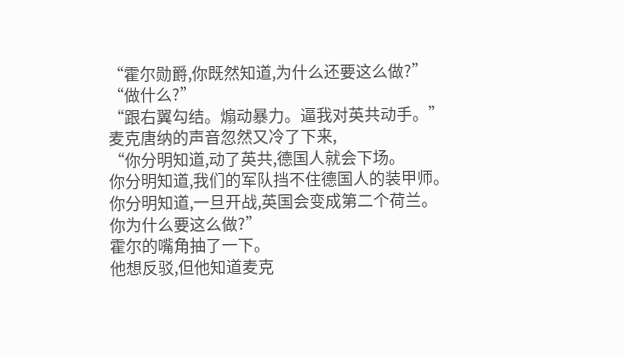“霍尔勋爵,你既然知道,为什么还要这么做?”
“做什么?”
“跟右翼勾结。煽动暴力。逼我对英共动手。”
麦克唐纳的声音忽然又冷了下来,
“你分明知道,动了英共,德国人就会下场。
你分明知道,我们的军队挡不住德国人的装甲师。
你分明知道,一旦开战,英国会变成第二个荷兰。
你为什么要这么做?”
霍尔的嘴角抽了一下。
他想反驳,但他知道麦克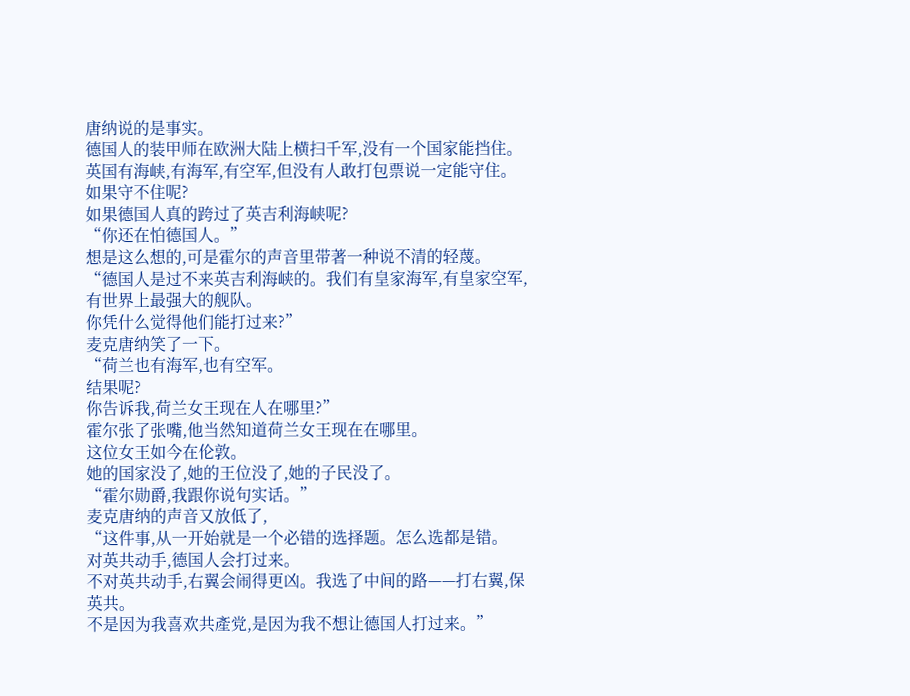唐纳说的是事实。
德国人的装甲师在欧洲大陆上横扫千军,没有一个国家能挡住。
英国有海峡,有海军,有空军,但没有人敢打包票说一定能守住。
如果守不住呢?
如果德国人真的跨过了英吉利海峡呢?
“你还在怕德国人。”
想是这么想的,可是霍尔的声音里带著一种说不清的轻蔑。
“德国人是过不来英吉利海峡的。我们有皇家海军,有皇家空军,有世界上最强大的舰队。
你凭什么觉得他们能打过来?”
麦克唐纳笑了一下。
“荷兰也有海军,也有空军。
结果呢?
你告诉我,荷兰女王现在人在哪里?”
霍尔张了张嘴,他当然知道荷兰女王现在在哪里。
这位女王如今在伦敦。
她的国家没了,她的王位没了,她的子民没了。
“霍尔勋爵,我跟你说句实话。”
麦克唐纳的声音又放低了,
“这件事,从一开始就是一个必错的选择题。怎么选都是错。
对英共动手,德国人会打过来。
不对英共动手,右翼会闹得更凶。我选了中间的路——打右翼,保英共。
不是因为我喜欢共產党,是因为我不想让德国人打过来。”